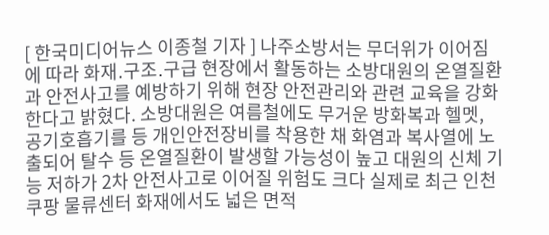[ 한국미디어뉴스 이종철 기자 ] 나주소방서는 무더위가 이어짐에 따라 화재․구조․구급 현장에서 활동하는 소방대원의 온열질환과 안전사고를 예방하기 위해 현장 안전관리와 관련 교육을 강화한다고 밝혔다. 소방대원은 여름철에도 무거운 방화복과 헬멧, 공기호흡기를 등 개인안전장비를 착용한 채 화염과 복사열에 노출되어 탈수 등 온열질환이 발생할 가능성이 높고 대원의 신체 기능 저하가 2차 안전사고로 이어질 위험도 크다 실제로 최근 인천 쿠팡 물류센터 화재에서도 넓은 면적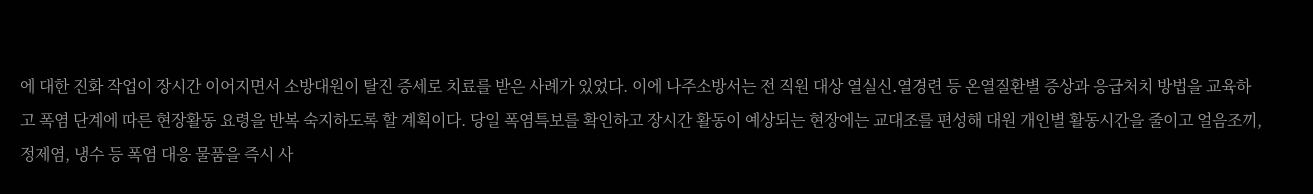에 대한 진화 작업이 장시간 이어지면서 소방대원이 탈진 증세로 치료를 받은 사례가 있었다. 이에 나주소방서는 전 직원 대상 열실신․열경련 등 온열질환별 증상과 응급처치 방법을 교육하고 폭염 단계에 따른 현장활동 요령을 반복 숙지하도록 할 계획이다. 당일 폭염특보를 확인하고 장시간 활동이 예상되는 현장에는 교대조를 편성해 대원 개인별 활동시간을 줄이고 얼음조끼, 정제염, 냉수 등 폭염 대응 물품을 즉시 사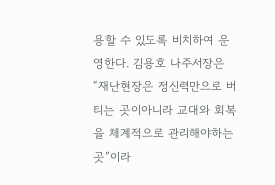용할 수 있도록 비치하여 운영한다. 김용호 나주서장은 “재난현장은 정신력만으로 버티는 곳이아니라 교대와 회복을 체계적으로 관리해야하는 곳”이라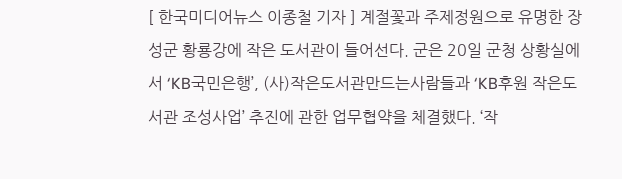[ 한국미디어뉴스 이종철 기자 ] 계절꽃과 주제정원으로 유명한 장성군 황룡강에 작은 도서관이 들어선다. 군은 20일 군청 상황실에서 ‘KB국민은행’, (사)작은도서관만드는사람들과 ‘KB후원 작은도서관 조성사업’ 추진에 관한 업무협약을 체결했다. ‘작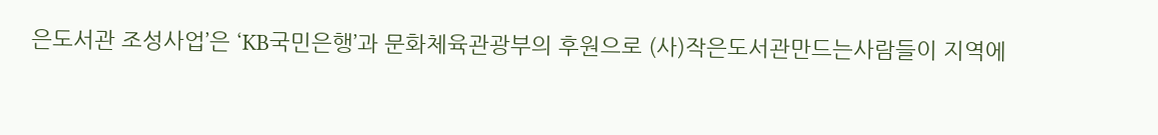은도서관 조성사업’은 ‘KB국민은행’과 문화체육관광부의 후원으로 (사)작은도서관만드는사람들이 지역에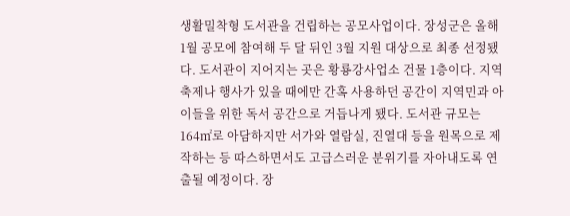생활밀착형 도서관을 건립하는 공모사업이다. 장성군은 올해 1월 공모에 참여해 두 달 뒤인 3월 지원 대상으로 최종 선정됐다. 도서관이 지어지는 곳은 황룡강사업소 건물 1층이다. 지역축제나 행사가 있을 때에만 간혹 사용하던 공간이 지역민과 아이들을 위한 독서 공간으로 거듭나게 됐다. 도서관 규모는 164㎡로 아담하지만 서가와 열람실, 진열대 등을 원목으로 제작하는 등 따스하면서도 고급스러운 분위기를 자아내도록 연출될 예정이다. 장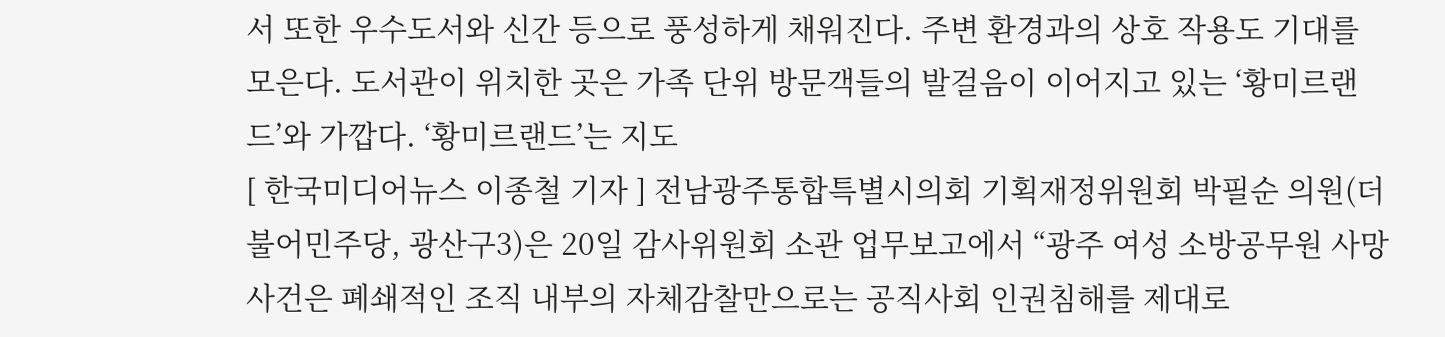서 또한 우수도서와 신간 등으로 풍성하게 채워진다. 주변 환경과의 상호 작용도 기대를 모은다. 도서관이 위치한 곳은 가족 단위 방문객들의 발걸음이 이어지고 있는 ‘황미르랜드’와 가깝다. ‘황미르랜드’는 지도
[ 한국미디어뉴스 이종철 기자 ] 전남광주통합특별시의회 기획재정위원회 박필순 의원(더불어민주당, 광산구3)은 20일 감사위원회 소관 업무보고에서 “광주 여성 소방공무원 사망 사건은 폐쇄적인 조직 내부의 자체감찰만으로는 공직사회 인권침해를 제대로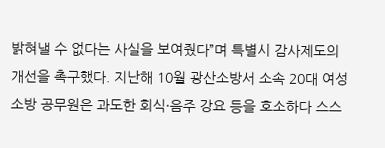밝혀낼 수 없다는 사실을 보여줬다”며 특별시 감사제도의 개선을 촉구했다. 지난해 10월 광산소방서 소속 20대 여성 소방 공무원은 과도한 회식·음주 강요 등을 호소하다 스스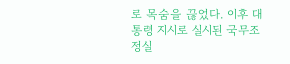로 목숨을 끊었다. 이후 대통령 지시로 실시된 국무조정실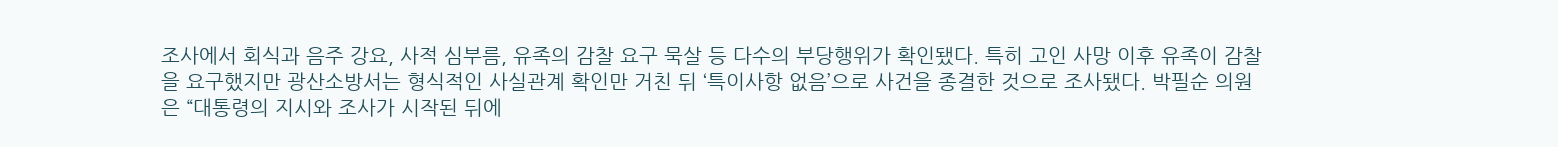조사에서 회식과 음주 강요, 사적 심부름, 유족의 감찰 요구 묵살 등 다수의 부당행위가 확인됐다. 특히 고인 사망 이후 유족이 감찰을 요구했지만 광산소방서는 형식적인 사실관계 확인만 거친 뒤 ‘특이사항 없음’으로 사건을 종결한 것으로 조사됐다. 박필순 의원은 “대통령의 지시와 조사가 시작된 뒤에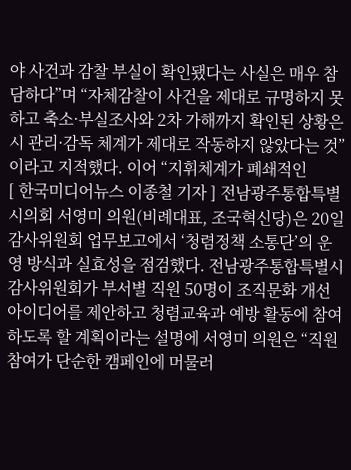야 사건과 감찰 부실이 확인됐다는 사실은 매우 참담하다”며 “자체감찰이 사건을 제대로 규명하지 못하고 축소·부실조사와 2차 가해까지 확인된 상황은 시 관리·감독 체계가 제대로 작동하지 않았다는 것”이라고 지적했다. 이어 “지휘체계가 폐쇄적인
[ 한국미디어뉴스 이종철 기자 ] 전남광주통합특별시의회 서영미 의원(비례대표, 조국혁신당)은 20일 감사위원회 업무보고에서 ‘청렴정책 소통단’의 운영 방식과 실효성을 점검했다. 전남광주통합특별시 감사위원회가 부서별 직원 50명이 조직문화 개선 아이디어를 제안하고 청렴교육과 예방 활동에 참여하도록 할 계획이라는 설명에 서영미 의원은 “직원 참여가 단순한 캠페인에 머물러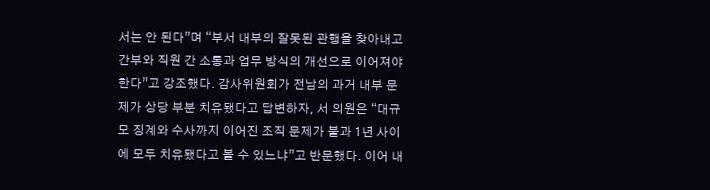서는 안 된다”며 “부서 내부의 잘못된 관행을 찾아내고 간부와 직원 간 소통과 업무 방식의 개선으로 이어져야 한다”고 강조했다. 감사위원회가 전남의 과거 내부 문제가 상당 부분 치유됐다고 답변하자, 서 의원은 “대규모 징계와 수사까지 이어진 조직 문제가 불과 1년 사이에 모두 치유됐다고 볼 수 있느냐”고 반문했다. 이어 내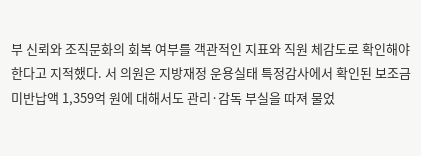부 신뢰와 조직문화의 회복 여부를 객관적인 지표와 직원 체감도로 확인해야 한다고 지적했다. 서 의원은 지방재정 운용실태 특정감사에서 확인된 보조금 미반납액 1,359억 원에 대해서도 관리·감독 부실을 따져 물었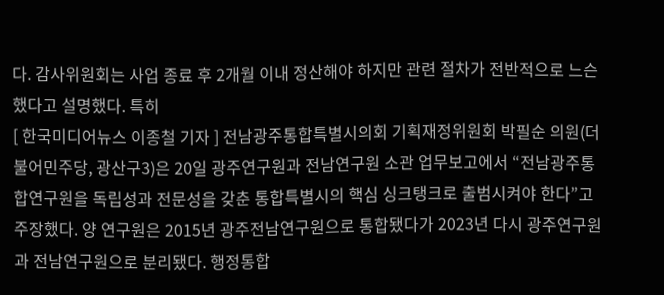다. 감사위원회는 사업 종료 후 2개월 이내 정산해야 하지만 관련 절차가 전반적으로 느슨했다고 설명했다. 특히
[ 한국미디어뉴스 이종철 기자 ] 전남광주통합특별시의회 기획재정위원회 박필순 의원(더불어민주당, 광산구3)은 20일 광주연구원과 전남연구원 소관 업무보고에서 “전남광주통합연구원을 독립성과 전문성을 갖춘 통합특별시의 핵심 싱크탱크로 출범시켜야 한다”고 주장했다. 양 연구원은 2015년 광주전남연구원으로 통합됐다가 2023년 다시 광주연구원과 전남연구원으로 분리됐다. 행정통합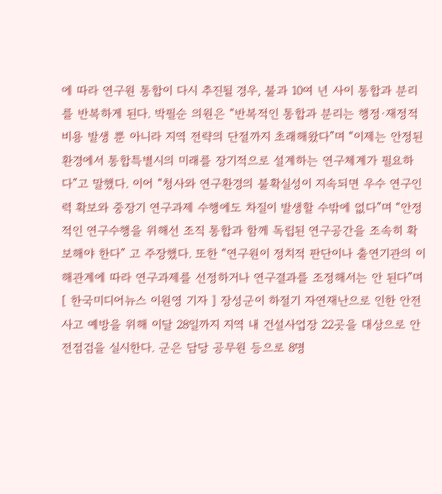에 따라 연구원 통합이 다시 추진될 경우, 불과 10여 년 사이 통합과 분리를 반복하게 된다. 박필순 의원은 “반복적인 통합과 분리는 행정·재정적 비용 발생 뿐 아니라 지역 전략의 단절까지 초래해왔다”며 “이제는 안정된 환경에서 통합특별시의 미래를 장기적으로 설계하는 연구체계가 필요하다”고 말했다. 이어 “청사와 연구환경의 불확실성이 지속되면 우수 연구인력 확보와 중장기 연구과제 수행에도 차질이 발생할 수밖에 없다”며 “안정적인 연구수행을 위해선 조직 통합과 함께 독립된 연구공간을 조속히 확보해야 한다” 고 주장했다. 또한 “연구원이 정치적 판단이나 출연기관의 이해관계에 따라 연구과제를 선정하거나 연구결과를 조정해서는 안 된다”며
[ 한국미디어뉴스 이원영 기자 ] 장성군이 하절기 자연재난으로 인한 안전사고 예방을 위해 이달 28일까지 지역 내 건설사업장 22곳을 대상으로 안전점검을 실시한다. 군은 담당 공무원 등으로 8명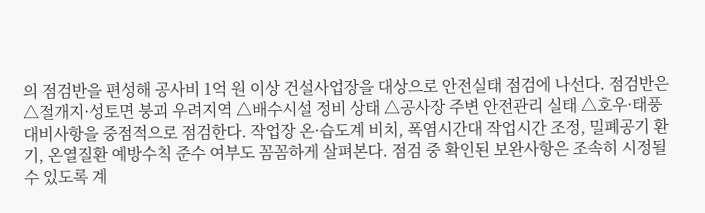의 점검반을 편성해 공사비 1억 원 이상 건설사업장을 대상으로 안전실태 점검에 나선다. 점검반은 △절개지·성토면 붕괴 우려지역 △배수시설 정비 상태 △공사장 주변 안전관리 실태 △호우·태풍 대비사항을 중점적으로 점검한다. 작업장 온·습도계 비치, 폭염시간대 작업시간 조정, 밀폐공기 환기, 온열질환 예방수칙 준수 여부도 꼼꼼하게 살펴본다. 점검 중 확인된 보완사항은 조속히 시정될 수 있도록 계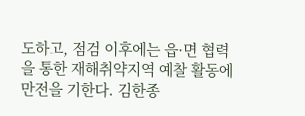도하고, 점검 이후에는 읍·면 협력을 통한 재해취약지역 예찰 활동에 만전을 기한다. 김한종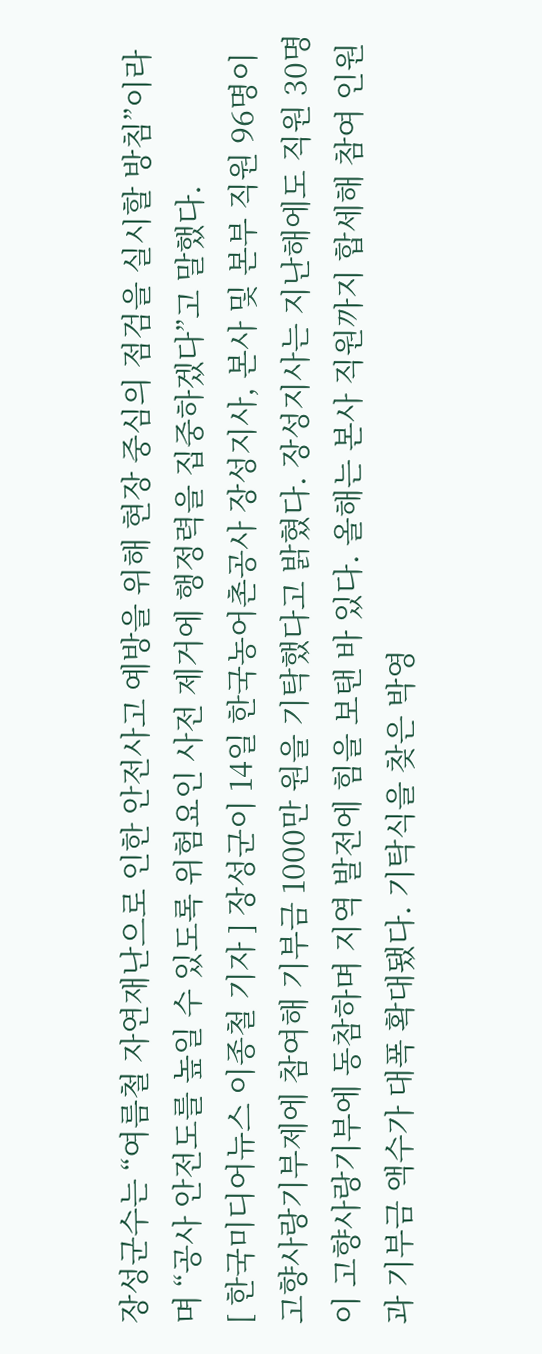장성군수는 “여름철 자연재난으로 인한 안전사고 예방을 위해 현장 중심의 점검을 실시할 방침”이라며 “공사 안전도를 높일 수 있도록 위험요인 사전 제거에 행정력을 집중하겠다”고 말했다.
[ 한국미디어뉴스 이종철 기자 ] 장성군이 14일 한국농어촌공사 장성지사, 본사 및 본부 직원 96명이 고향사랑기부제에 참여해 기부금 1000만 원을 기탁했다고 밝혔다. 장성지사는 지난해에도 직원 30명이 고향사랑기부에 동참하며 지역 발전에 힘을 보탠 바 있다. 올해는 본사 직원까지 합세해 참여 인원과 기부금 액수가 대폭 확대됐다. 기탁식을 찾은 박영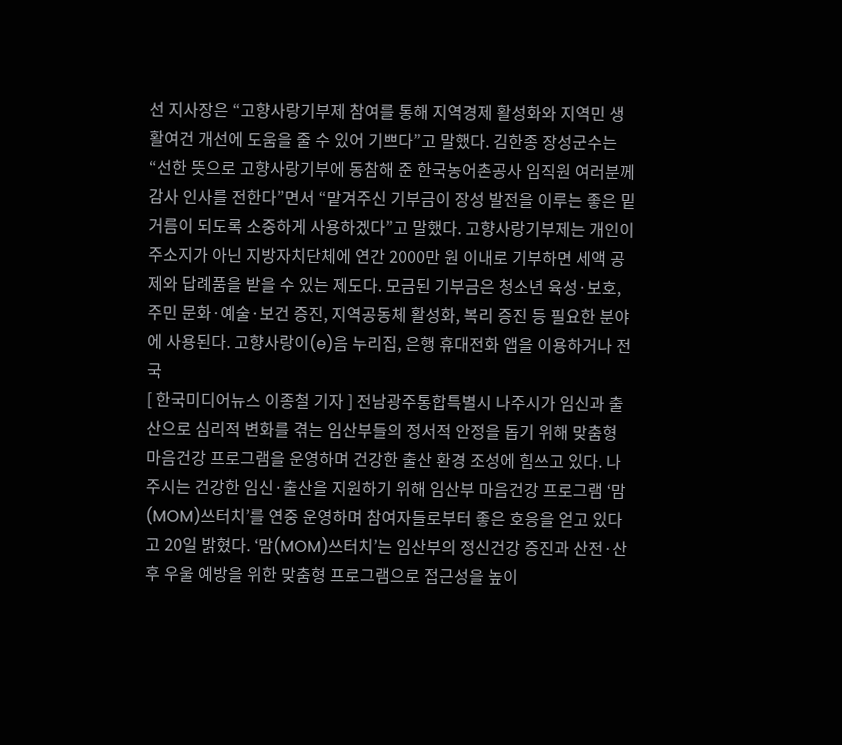선 지사장은 “고향사랑기부제 참여를 통해 지역경제 활성화와 지역민 생활여건 개선에 도움을 줄 수 있어 기쁘다”고 말했다. 김한종 장성군수는 “선한 뜻으로 고향사랑기부에 동참해 준 한국농어촌공사 임직원 여러분께 감사 인사를 전한다”면서 “맡겨주신 기부금이 장성 발전을 이루는 좋은 밑거름이 되도록 소중하게 사용하겠다”고 말했다. 고향사랑기부제는 개인이 주소지가 아닌 지방자치단체에 연간 2000만 원 이내로 기부하면 세액 공제와 답례품을 받을 수 있는 제도다. 모금된 기부금은 청소년 육성·보호, 주민 문화·예술·보건 증진, 지역공동체 활성화, 복리 증진 등 필요한 분야에 사용된다. 고향사랑이(e)음 누리집, 은행 휴대전화 앱을 이용하거나 전국
[ 한국미디어뉴스 이종철 기자 ] 전남광주통합특별시 나주시가 임신과 출산으로 심리적 변화를 겪는 임산부들의 정서적 안정을 돕기 위해 맞춤형 마음건강 프로그램을 운영하며 건강한 출산 환경 조성에 힘쓰고 있다. 나주시는 건강한 임신·출산을 지원하기 위해 임산부 마음건강 프로그램 ‘맘(MOM)쓰터치’를 연중 운영하며 참여자들로부터 좋은 호응을 얻고 있다고 20일 밝혔다. ‘맘(MOM)쓰터치’는 임산부의 정신건강 증진과 산전·산후 우울 예방을 위한 맞춤형 프로그램으로 접근성을 높이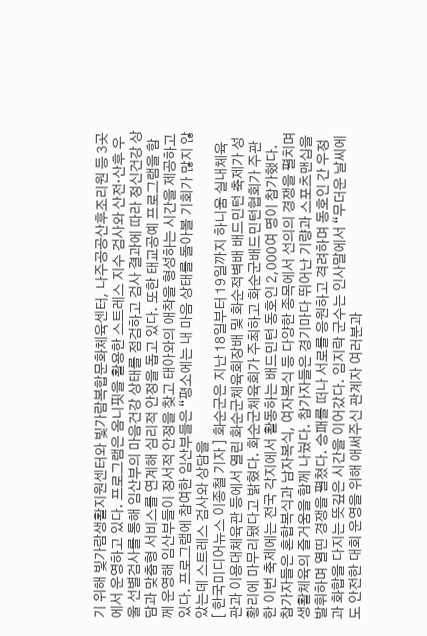기 위해 빛가람생활지원센터와 빛가람복합문화체육센터, 나주공공산후조리원 등 3곳에서 운영하고 있다. 프로그램은 옴니핏을 활용한 스트레스 지수 검사와 산전·산후 우울 선별검사를 통해 임산부의 마음건강 상태를 점검하고 검사 결과에 따라 정신건강 상담과 맞춤형 서비스를 연계해 심리적 안정을 돕고 있다. 또한 태교공예 프로그램을 함께 운영해 임산부들이 정서적 안정을 찾고 태아와의 애착을 형성하는 시간을 제공하고 있다. 프로그램에 참여한 임산부들은 “평소에는 내 마음 상태를 돌아볼 기회가 많지 않았는데 스트레스 검사와 상담을
[ 한국미디어뉴스 이종철 기자 ] 화순군은 지난 18일부터 19일까지 하니움 실내체육관과 이용대체육관 등에서 열린 화순군체육회장배 및 화순적벽배 배드민턴 축제가 성황리에 마무리됐다고 밝혔다. 화순군체육회가 주최하고 화순군배드민턴협회가 주관한 이번 축제에는 전국 각지에서 활동하는 배드민턴 동호인 2,000여 명이 참가했다. 참가자들은 혼합복식과 남자복식, 여자복식 등 다양한 종목에서 선의의 경쟁을 펼치며 생활체육의 즐거움을 함께 나눴다. 참가자들은 경기마다 뛰어난 기량과 스포츠맨십을 발휘하며 열띤 경쟁을 펼쳤다. 승패를 떠나 서로를 응원하고 격려하며 동호인 간 우정과 화합을 다지는 뜻깊은 시간을 이어갔다. 임지락 군수는 인사말에서 “무더운 날씨에도 안전한 대회 운영을 위해 애써주신 관계자 여러분과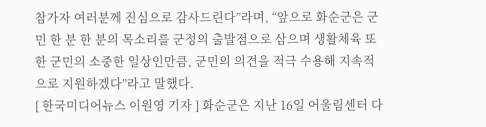참가자 여러분께 진심으로 감사드린다”라며, “앞으로 화순군은 군민 한 분 한 분의 목소리를 군정의 출발점으로 삼으며 생활체육 또한 군민의 소중한 일상인만큼, 군민의 의견을 적극 수용해 지속적으로 지원하겠다”라고 말했다.
[ 한국미디어뉴스 이원영 기자 ] 화순군은 지난 16일 어울림센터 다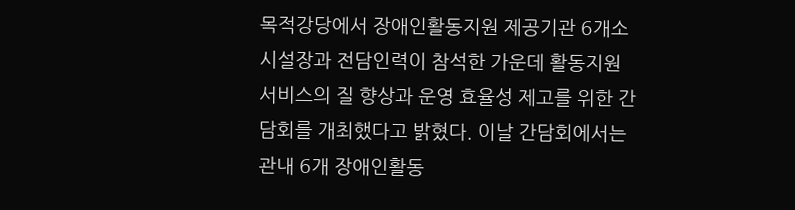목적강당에서 장애인활동지원 제공기관 6개소 시설장과 전담인력이 참석한 가운데 활동지원 서비스의 질 향상과 운영 효율성 제고를 위한 간담회를 개최했다고 밝혔다. 이날 간담회에서는 관내 6개 장애인활동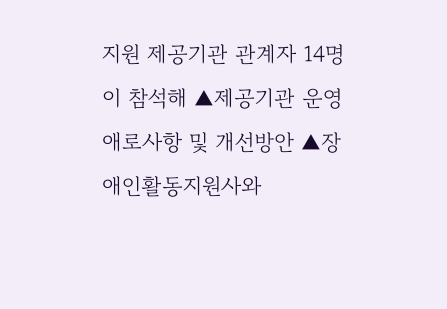지원 제공기관 관계자 14명이 참석해 ▲제공기관 운영 애로사항 및 개선방안 ▲장애인활동지원사와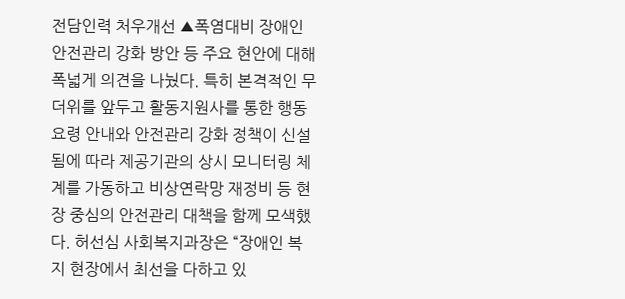전담인력 처우개선 ▲폭염대비 장애인 안전관리 강화 방안 등 주요 현안에 대해 폭넓게 의견을 나눴다. 특히 본격적인 무더위를 앞두고 활동지원사를 통한 행동요령 안내와 안전관리 강화 정책이 신설됨에 따라 제공기관의 상시 모니터링 체계를 가동하고 비상연락망 재정비 등 현장 중심의 안전관리 대책을 함께 모색했다. 허선심 사회복지과장은 “장애인 복지 현장에서 최선을 다하고 있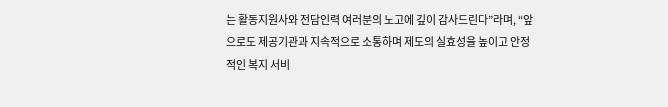는 활동지원사와 전담인력 여러분의 노고에 깊이 감사드린다”라며, “앞으로도 제공기관과 지속적으로 소통하며 제도의 실효성을 높이고 안정적인 복지 서비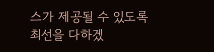스가 제공될 수 있도록 최선을 다하겠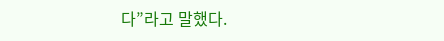다”라고 말했다.